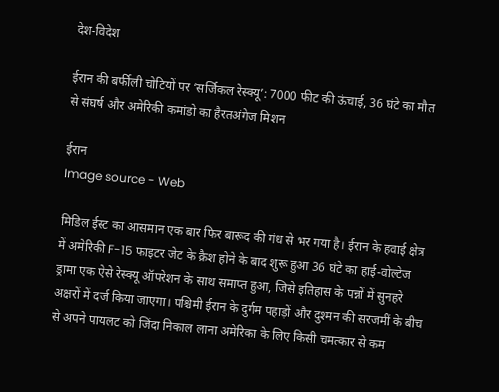देश-विदेश

ईरान की बर्फीली चोटियों पर ‘सर्जिकल रेस्क्यू’: 7000 फीट की ऊंचाई, 36 घंटे का मौत से संघर्ष और अमेरिकी कमांडो का हैरतअंगेज मिशन

ईरान
Image source - Web

मिडिल ईस्ट का आसमान एक बार फिर बारूद की गंध से भर गया है। ईरान के हवाई क्षेत्र में अमेरिकी F-15 फाइटर जेट के क्रैश होने के बाद शुरू हुआ 36 घंटे का हाई-वोल्टेज ड्रामा एक ऐसे रेस्क्यू ऑपरेशन के साथ समाप्त हुआ, जिसे इतिहास के पन्नों में सुनहरे अक्षरों में दर्ज किया जाएगा। पश्चिमी ईरान के दुर्गम पहाड़ों और दुश्मन की सरजमीं के बीच से अपने पायलट को जिंदा निकाल लाना अमेरिका के लिए किसी चमत्कार से कम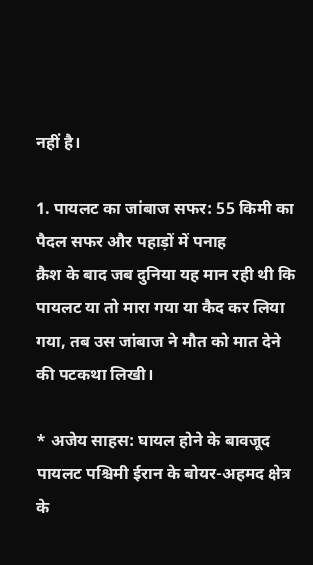नहीं है।

1. पायलट का जांबाज सफर: 55 किमी का पैदल सफर और पहाड़ों में पनाह
क्रैश के बाद जब दुनिया यह मान रही थी कि पायलट या तो मारा गया या कैद कर लिया गया, तब उस जांबाज ने मौत को मात देने की पटकथा लिखी।

* अजेय साहस: घायल होने के बावजूद पायलट पश्चिमी ईरान के बोयर-अहमद क्षेत्र के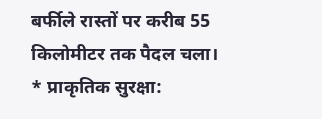बर्फीले रास्तों पर करीब 55 किलोमीटर तक पैदल चला।
* प्राकृतिक सुरक्षा: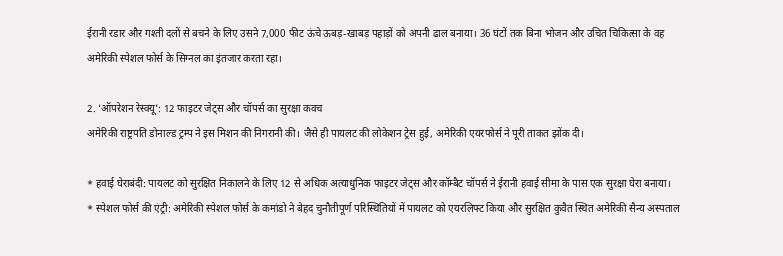ईरानी रडार और गश्ती दलों से बचने के लिए उसने 7,000 फीट ऊंचे ऊबड़-खाबड़ पहाड़ों को अपनी ढाल बनाया। 36 घंटों तक बिना भोजन और उचित चिकित्सा के वह अमेरिकी स्पेशल फोर्स के सिग्नल का इंतजार करता रहा।

2. ‘ऑपरेशन रेस्क्यू’: 12 फाइटर जेट्स और चॉपर्स का सुरक्षा कवच
अमेरिकी राष्ट्रपति डोनाल्ड ट्रम्प ने इस मिशन की निगरानी की। जैसे ही पायलट की लोकेशन ट्रेस हुई, अमेरिकी एयरफोर्स ने पूरी ताकत झोंक दी।

* हवाई घेराबंदी: पायलट को सुरक्षित निकालने के लिए 12 से अधिक अत्याधुनिक फाइटर जेट्स और कॉम्बैट चॉपर्स ने ईरानी हवाई सीमा के पास एक सुरक्षा घेरा बनाया।
* स्पेशल फोर्स की एंट्री: अमेरिकी स्पेशल फोर्स के कमांडो ने बेहद चुनौतीपूर्ण परिस्थितियों में पायलट को एयरलिफ्ट किया और सुरक्षित कुवैत स्थित अमेरिकी सैन्य अस्पताल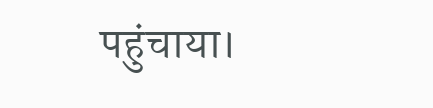पहुंचाया।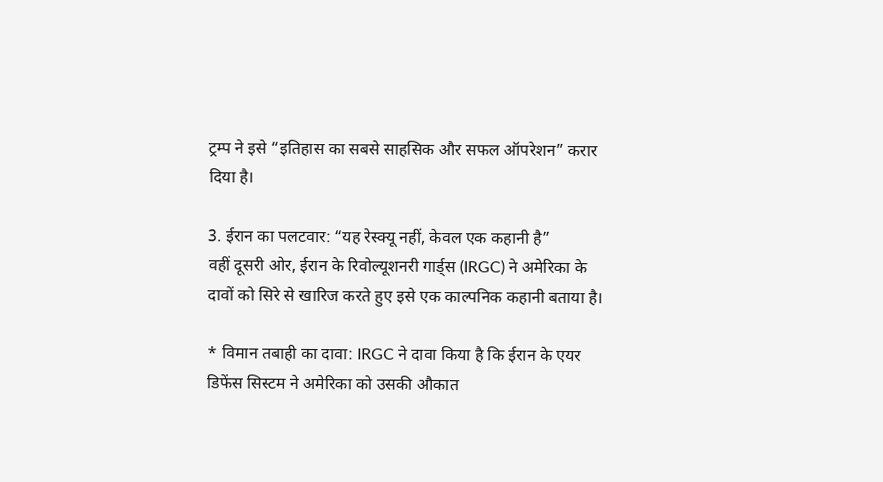ट्रम्प ने इसे “इतिहास का सबसे साहसिक और सफल ऑपरेशन” करार दिया है।

3. ईरान का पलटवार: “यह रेस्क्यू नहीं, केवल एक कहानी है”
वहीं दूसरी ओर, ईरान के रिवोल्यूशनरी गार्ड्स (IRGC) ने अमेरिका के दावों को सिरे से खारिज करते हुए इसे एक काल्पनिक कहानी बताया है।

* विमान तबाही का दावा: IRGC ने दावा किया है कि ईरान के एयर डिफेंस सिस्टम ने अमेरिका को उसकी औकात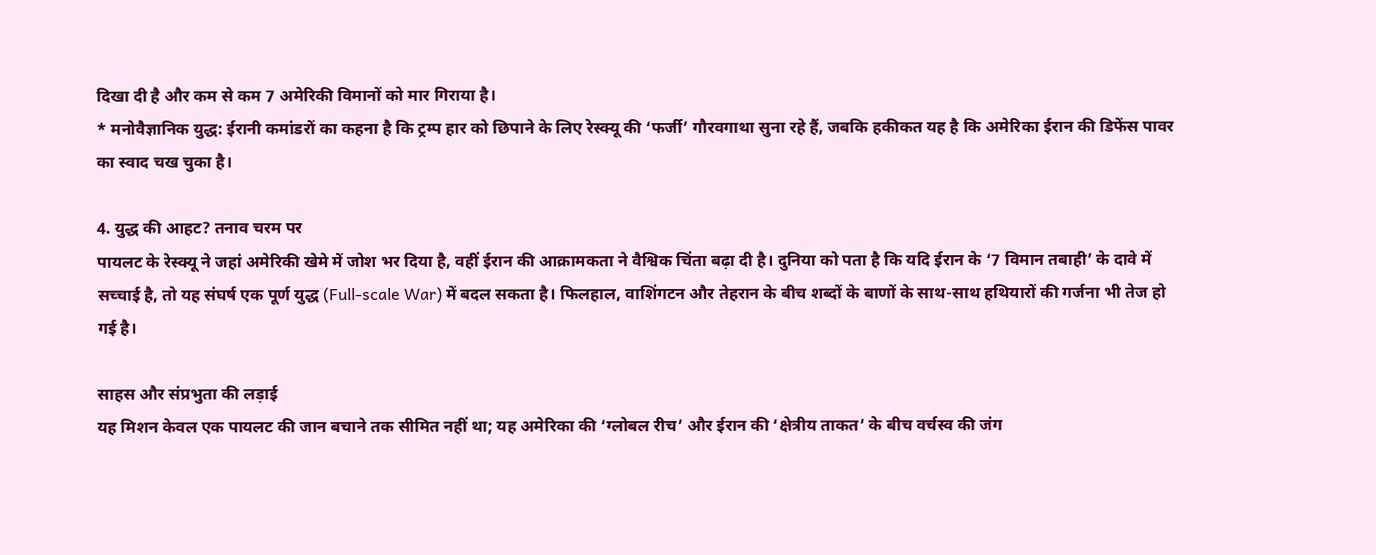दिखा दी है और कम से कम 7 अमेरिकी विमानों को मार गिराया है।
* मनोवैज्ञानिक युद्ध: ईरानी कमांडरों का कहना है कि ट्रम्प हार को छिपाने के लिए रेस्क्यू की ‘फर्जी’ गौरवगाथा सुना रहे हैं, जबकि हकीकत यह है कि अमेरिका ईरान की डिफेंस पावर का स्वाद चख चुका है।

4. युद्ध की आहट? तनाव चरम पर
पायलट के रेस्क्यू ने जहां अमेरिकी खेमे में जोश भर दिया है, वहीं ईरान की आक्रामकता ने वैश्विक चिंता बढ़ा दी है। दुनिया को पता है कि यदि ईरान के ‘7 विमान तबाही’ के दावे में सच्चाई है, तो यह संघर्ष एक पूर्ण युद्ध (Full-scale War) में बदल सकता है। फिलहाल, वाशिंगटन और तेहरान के बीच शब्दों के बाणों के साथ-साथ हथियारों की गर्जना भी तेज हो गई है।

साहस और संप्रभुता की लड़ाई
यह मिशन केवल एक पायलट की जान बचाने तक सीमित नहीं था; यह अमेरिका की ‘ग्लोबल रीच’ और ईरान की ‘क्षेत्रीय ताकत’ के बीच वर्चस्व की जंग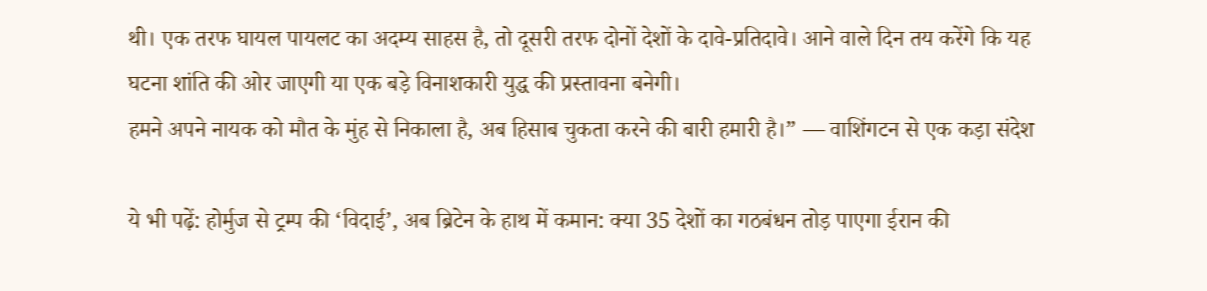थी। एक तरफ घायल पायलट का अदम्य साहस है, तो दूसरी तरफ दोनों देशों के दावे-प्रतिदावे। आने वाले दिन तय करेंगे कि यह घटना शांति की ओर जाएगी या एक बड़े विनाशकारी युद्ध की प्रस्तावना बनेगी।
हमने अपने नायक को मौत के मुंह से निकाला है, अब हिसाब चुकता करने की बारी हमारी है।” — वाशिंगटन से एक कड़ा संदेश

ये भी पढ़ें: होर्मुज से ट्रम्प की ‘विदाई’, अब ब्रिटेन के हाथ में कमान: क्या 35 देशों का गठबंधन तोड़ पाएगा ईरान की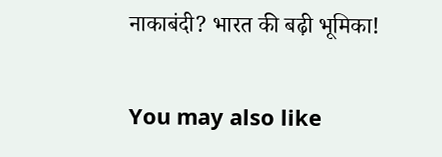नाकाबंदी? भारत की बढ़ी भूमिका!

You may also like